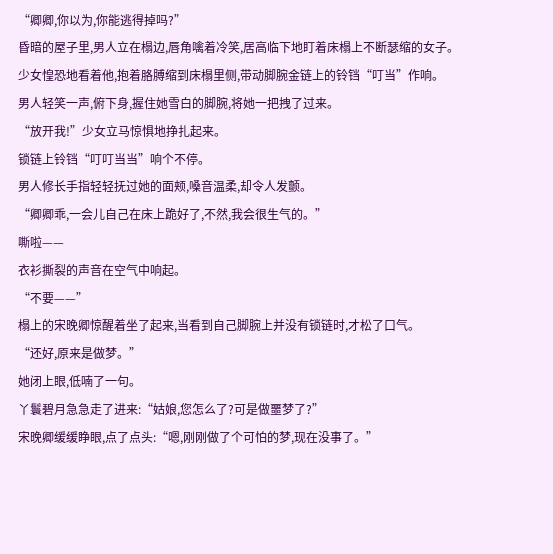“卿卿,你以为,你能逃得掉吗?”
昏暗的屋子里,男人立在榻边,唇角噙着冷笑,居高临下地盯着床榻上不断瑟缩的女子。
少女惶恐地看着他,抱着胳膊缩到床榻里侧,带动脚腕金链上的铃铛“叮当”作响。
男人轻笑一声,俯下身,握住她雪白的脚腕,将她一把拽了过来。
“放开我!”少女立马惊惧地挣扎起来。
锁链上铃铛“叮叮当当”响个不停。
男人修长手指轻轻抚过她的面颊,嗓音温柔,却令人发颤。
“卿卿乖,一会儿自己在床上跪好了,不然,我会很生气的。”
嘶啦——
衣衫撕裂的声音在空气中响起。
“不要——”
榻上的宋晚卿惊醒着坐了起来,当看到自己脚腕上并没有锁链时,才松了口气。
“还好,原来是做梦。”
她闭上眼,低喃了一句。
丫鬟碧月急急走了进来:“姑娘,您怎么了?可是做噩梦了?”
宋晚卿缓缓睁眼,点了点头:“嗯,刚刚做了个可怕的梦,现在没事了。”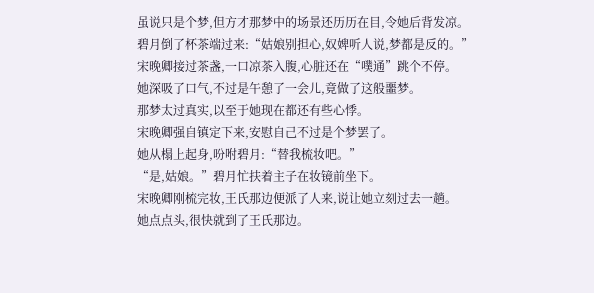虽说只是个梦,但方才那梦中的场景还历历在目,令她后背发凉。
碧月倒了杯茶端过来:“姑娘别担心,奴婢听人说,梦都是反的。”
宋晚卿接过茶盏,一口凉茶入腹,心脏还在“噗通”跳个不停。
她深吸了口气,不过是午憩了一会儿,竟做了这般噩梦。
那梦太过真实,以至于她现在都还有些心悸。
宋晚卿强自镇定下来,安慰自己不过是个梦罢了。
她从榻上起身,吩咐碧月:“替我梳妆吧。”
“是,姑娘。”碧月忙扶着主子在妆镜前坐下。
宋晚卿刚梳完妆,王氏那边便派了人来,说让她立刻过去一趟。
她点点头,很快就到了王氏那边。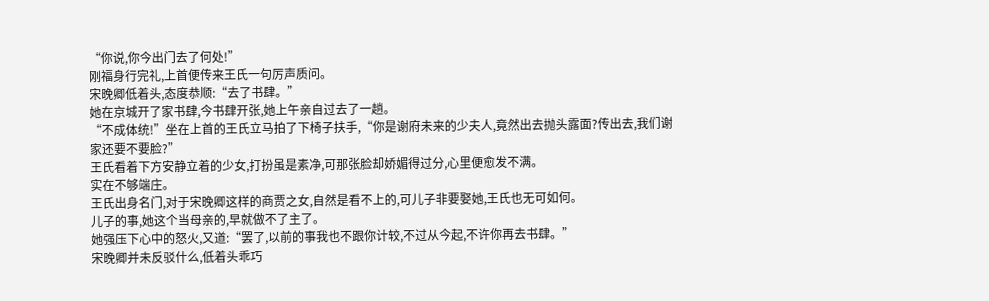“你说,你今出门去了何处!”
刚福身行完礼,上首便传来王氏一句厉声质问。
宋晚卿低着头,态度恭顺:“去了书肆。”
她在京城开了家书肆,今书肆开张,她上午亲自过去了一趟。
“不成体统!”坐在上首的王氏立马拍了下椅子扶手,“你是谢府未来的少夫人,竟然出去抛头露面?传出去,我们谢家还要不要脸?”
王氏看着下方安静立着的少女,打扮虽是素净,可那张脸却娇媚得过分,心里便愈发不满。
实在不够端庄。
王氏出身名门,对于宋晚卿这样的商贾之女,自然是看不上的,可儿子非要娶她,王氏也无可如何。
儿子的事,她这个当母亲的,早就做不了主了。
她强压下心中的怒火,又道:“罢了,以前的事我也不跟你计较,不过从今起,不许你再去书肆。”
宋晚卿并未反驳什么,低着头乖巧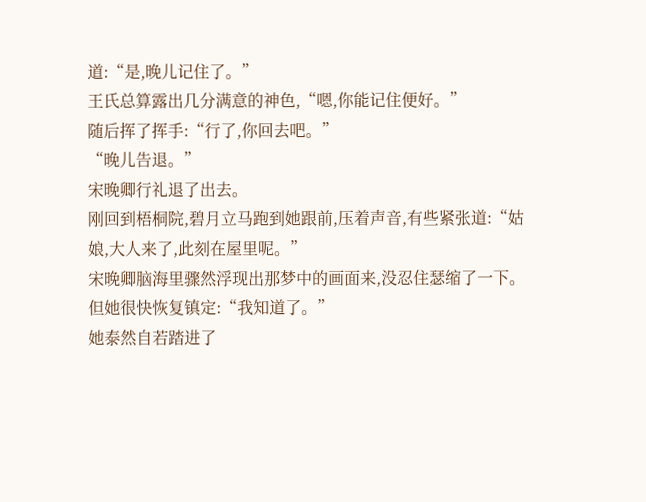道:“是,晚儿记住了。”
王氏总算露出几分满意的神色,“嗯,你能记住便好。”
随后挥了挥手:“行了,你回去吧。”
“晚儿告退。”
宋晚卿行礼退了出去。
刚回到梧桐院,碧月立马跑到她跟前,压着声音,有些紧张道:“姑娘,大人来了,此刻在屋里呢。”
宋晚卿脑海里骤然浮现出那梦中的画面来,没忍住瑟缩了一下。
但她很快恢复镇定:“我知道了。”
她泰然自若踏进了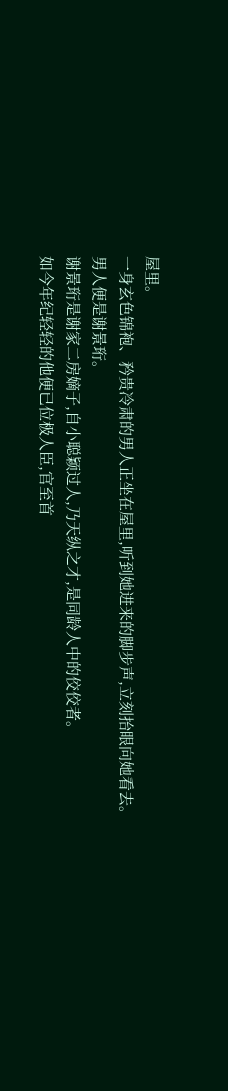屋里。
一身玄色锦袍、矜贵冷肃的男人正坐在屋里,听到她进来的脚步声,立刻抬眼向她看去。
男人便是谢景珩。
谢景珩是谢家二房嫡子,自小聪颖过人,乃天纵之才,是同龄人中的佼佼者。
如今年纪轻轻的他便已位极人臣,官至首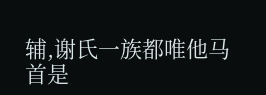辅,谢氏一族都唯他马首是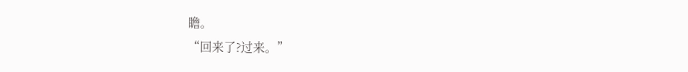瞻。
“回来了?过来。”